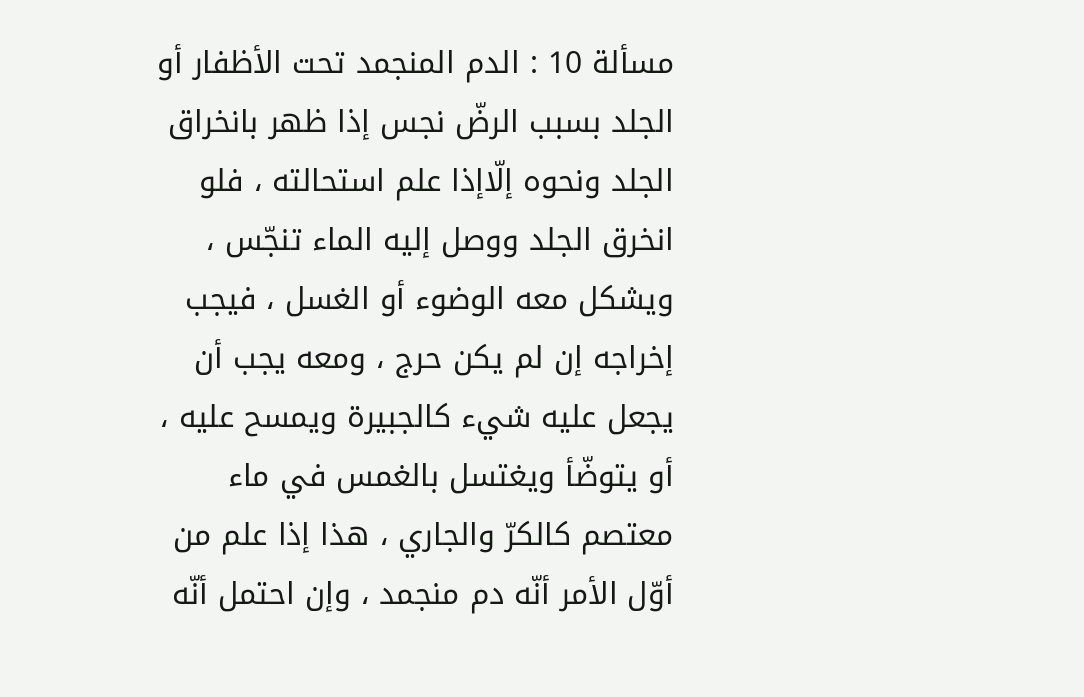مسألة 10 : الدم المنجمد تحت الأظفار أو الجلد بسبب الرضّ نجس إذا ظهر بانخراق الجلد ونحوه إلّاإذا علم استحالته ، فلو انخرق الجلد ووصل إليه الماء تنجّس ، ويشكل معه الوضوء أو الغسل ، فيجب إخراجه إن لم يكن حرج ، ومعه يجب أن يجعل عليه شيء كالجبيرة ويمسح عليه ، أو يتوضّأ ويغتسل بالغمس في ماء معتصم كالكرّ والجاري ، هذا إذا علم من أوّل الأمر أنّه دم منجمد ، وإن احتمل أنّه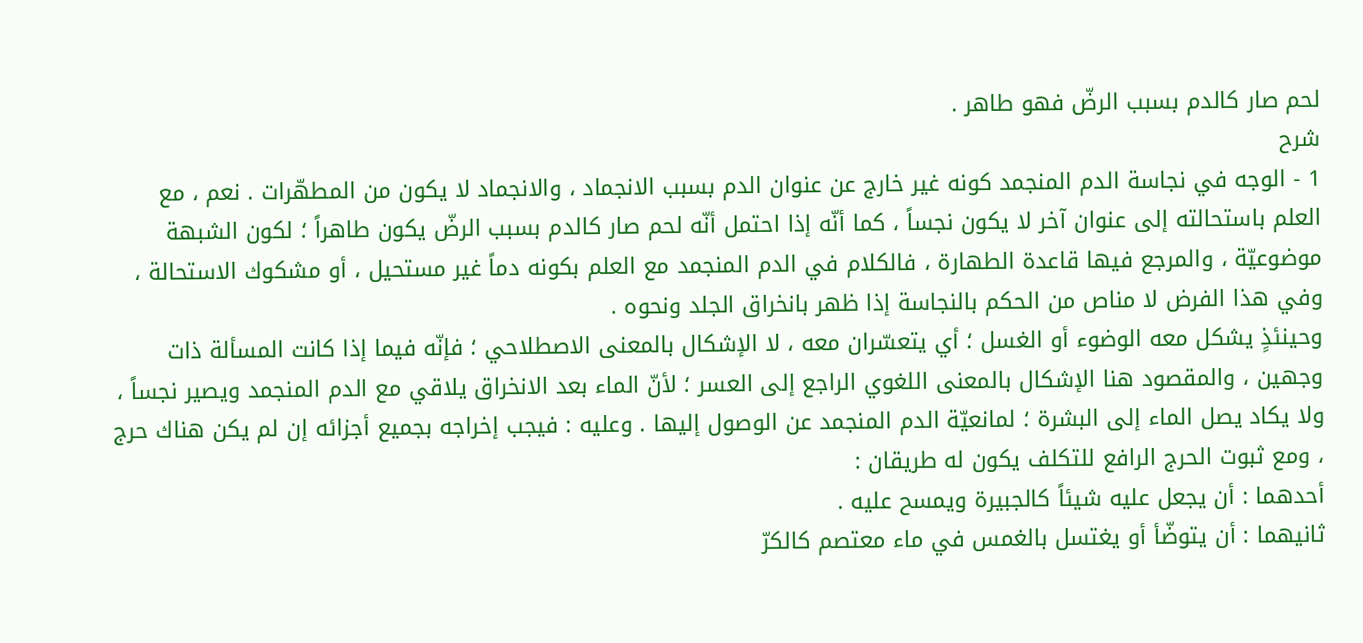لحم صار كالدم بسبب الرضّ فهو طاهر .
شرح
1 - الوجه في نجاسة الدم المنجمد كونه غير خارج عن عنوان الدم بسبب الانجماد ، والانجماد لا يكون من المطهّرات . نعم ، مع العلم باستحالته إلى عنوان آخر لا يكون نجساً ، كما أنّه إذا احتمل أنّه لحم صار كالدم بسبب الرضّ يكون طاهراً ؛ لكون الشبهة موضوعيّة ، والمرجع فيها قاعدة الطهارة ، فالكلام في الدم المنجمد مع العلم بكونه دماً غير مستحيل ، أو مشكوك الاستحالة ، وفي هذا الفرض لا مناص من الحكم بالنجاسة إذا ظهر بانخراق الجلد ونحوه .
وحينئذٍ يشكل معه الوضوء أو الغسل ؛ أي يتعسّران معه ، لا الإشكال بالمعنى الاصطلاحي ؛ فإنّه فيما إذا كانت المسألة ذات وجهين ، والمقصود هنا الإشكال بالمعنى اللغوي الراجع إلى العسر ؛ لأنّ الماء بعد الانخراق يلاقي مع الدم المنجمد ويصير نجساً ، ولا يكاد يصل الماء إلى البشرة ؛ لمانعيّة الدم المنجمد عن الوصول إليها . وعليه : فيجب إخراجه بجميع أجزائه إن لم يكن هناك حرج ، ومع ثبوت الحرج الرافع للتكلف يكون له طريقان :
أحدهما : أن يجعل عليه شيئاً كالجبيرة ويمسح عليه .
ثانيهما : أن يتوضّأ أو يغتسل بالغمس في ماء معتصم كالكرّ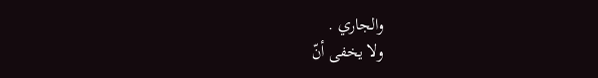والجاري .
ولا يخفى أنّ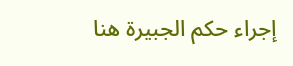إجراء حكم الجبيرة هنا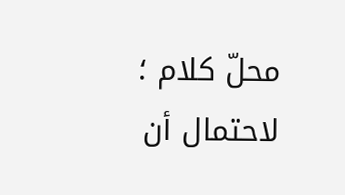محلّ كلام ؛ لاحتمال أن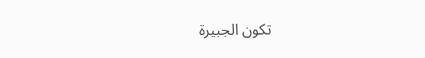تكون الجبيرة